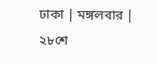ঢাকা | মঙ্গলবার | ২৮শে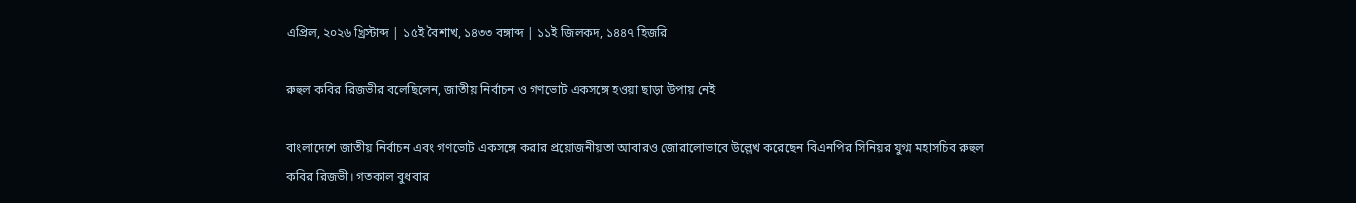এপ্রিল, ২০২৬ খ্রিস্টাব্দ | ১৫ই বৈশাখ, ১৪৩৩ বঙ্গাব্দ | ১১ই জিলকদ, ১৪৪৭ হিজরি

রুহুল কবির রিজভীর বলেছিলেন, জাতীয় নির্বাচন ও গণভোট একসঙ্গে হওয়া ছাড়া উপায় নেই

বাংলাদেশে জাতীয় নির্বাচন এবং গণভোট একসঙ্গে করার প্রয়োজনীয়তা আবারও জোরালোভাবে উল্লেখ করেছেন বিএনপির সিনিয়র যুগ্ম মহাসচিব রুহুল কবির রিজভী। গতকাল বুধবার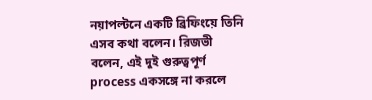নয়াপল্টনে একটি ব্রিফিংয়ে তিনি এসব কথা বলেন। রিজভী বলেন, এই দুই গুরুত্বপূর্ণ process একসঙ্গে না করলে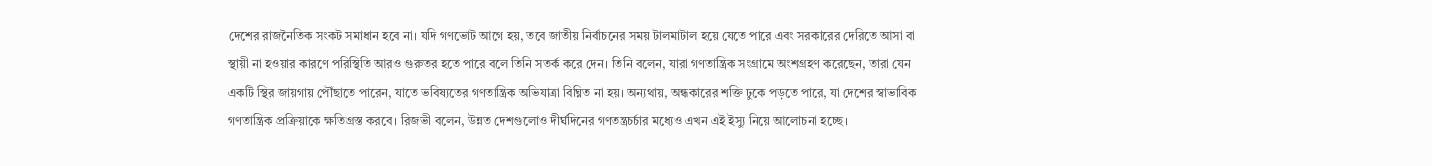দেশের রাজনৈতিক সংকট সমাধান হবে না। যদি গণভোট আগে হয়, তবে জাতীয় নির্বাচনের সময় টালমাটাল হয়ে যেতে পারে এবং সরকারের দেরিতে আসা বা স্থায়ী না হওয়ার কারণে পরিস্থিতি আরও গুরুতর হতে পারে বলে তিনি সতর্ক করে দেন। তিনি বলেন, যারা গণতান্ত্রিক সংগ্রামে অংশগ্রহণ করেছেন, তারা যেন একটি স্থির জায়গায় পৌঁছাতে পারেন, যাতে ভবিষ্যতের গণতান্ত্রিক অভিযাত্রা বিঘ্নিত না হয়। অন্যথায়, অন্ধকারের শক্তি ঢুকে পড়তে পারে, যা দেশের স্বাভাবিক গণতান্ত্রিক প্রক্রিয়াকে ক্ষতিগ্রস্ত করবে। রিজভী বলেন, উন্নত দেশগুলোও দীর্ঘদিনের গণতন্ত্রচর্চার মধ্যেও এখন এই ইস্যু নিয়ে আলোচনা হচ্ছে।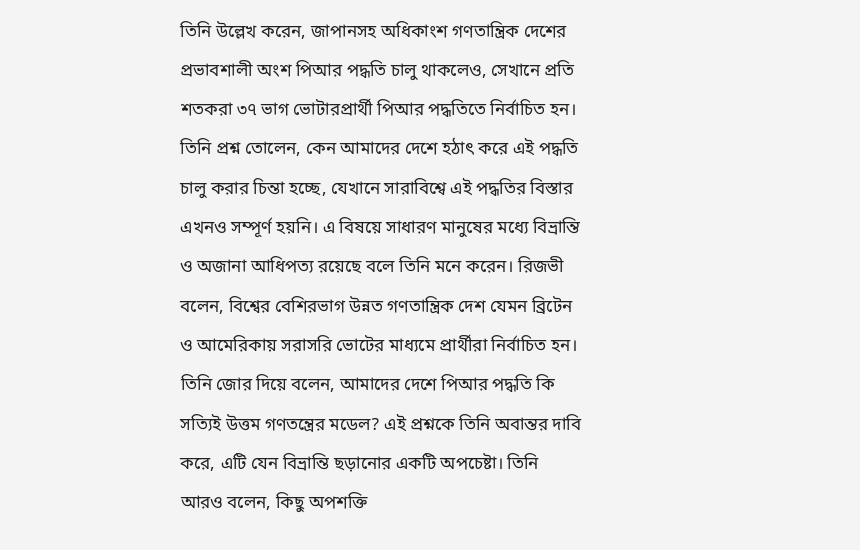তিনি উল্লেখ করেন, জাপানসহ অধিকাংশ গণতান্ত্রিক দেশের প্রভাবশালী অংশ পিআর পদ্ধতি চালু থাকলেও, সেখানে প্রতি শতকরা ৩৭ ভাগ ভোটারপ্রার্থী পিআর পদ্ধতিতে নির্বাচিত হন। তিনি প্রশ্ন তোলেন, কেন আমাদের দেশে হঠাৎ করে এই পদ্ধতি চালু করার চিন্তা হচ্ছে, যেখানে সারাবিশ্বে এই পদ্ধতির বিস্তার এখনও সম্পূর্ণ হয়নি। এ বিষয়ে সাধারণ মানুষের মধ্যে বিভ্রান্তি ও অজানা আধিপত্য রয়েছে বলে তিনি মনে করেন। রিজভী বলেন, বিশ্বের বেশিরভাগ উন্নত গণতান্ত্রিক দেশ যেমন ব্রিটেন ও আমেরিকায় সরাসরি ভোটের মাধ্যমে প্রার্থীরা নির্বাচিত হন। তিনি জোর দিয়ে বলেন, আমাদের দেশে পিআর পদ্ধতি কি সত্যিই উত্তম গণতন্ত্রের মডেল? এই প্রশ্নকে তিনি অবান্তর দাবি করে, এটি যেন বিভ্রান্তি ছড়ানোর একটি অপচেষ্টা। তিনি আরও বলেন, কিছু অপশক্তি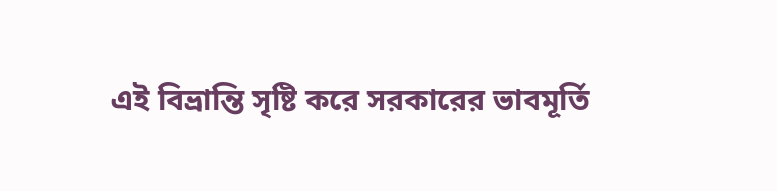এই বিভ্রান্তি সৃষ্টি করে সরকারের ভাবমূর্তি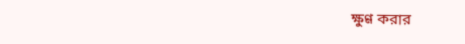ক্ষুণ্ণ করার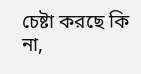চেষ্টা করছে কি না,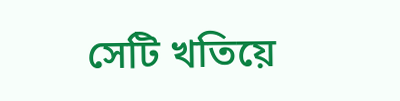সেটি খতিয়ে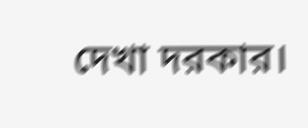দেখা দরকার।